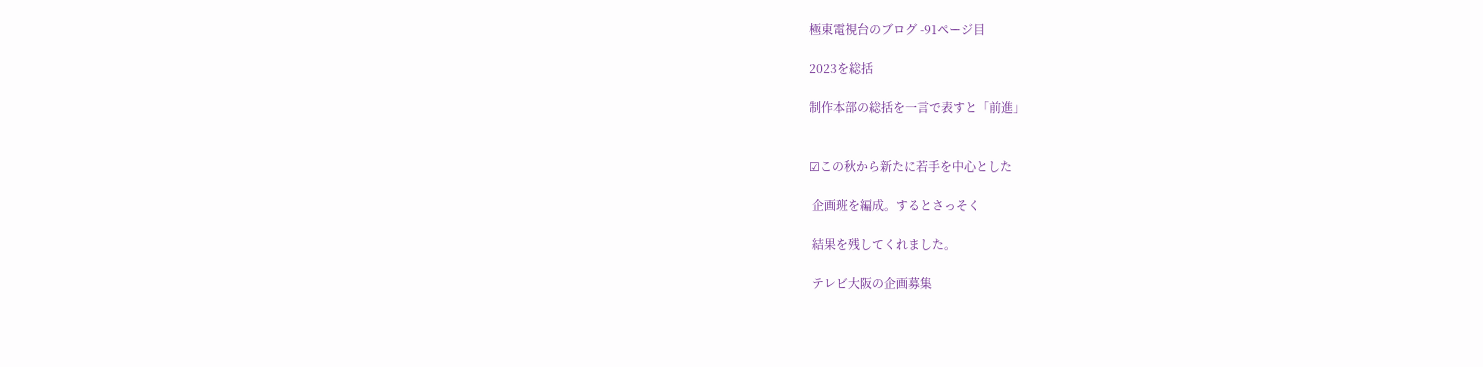極東電視台のブログ -91ページ目

2023を総括

制作本部の総括を一言で表すと「前進」


☑この秋から新たに若手を中心とした

 企画班を編成。するとさっそく

 結果を残してくれました。

 テレビ大阪の企画募集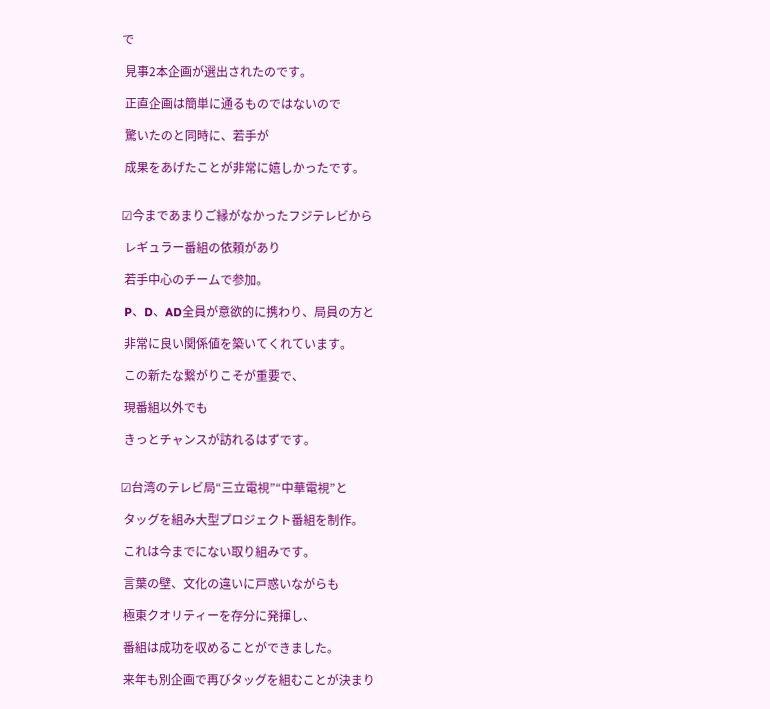で

 見事2本企画が選出されたのです。

 正直企画は簡単に通るものではないので

 驚いたのと同時に、若手が

 成果をあげたことが非常に嬉しかったです。


☑今まであまりご縁がなかったフジテレビから

 レギュラー番組の依頼があり

 若手中心のチームで参加。

 P、D、AD全員が意欲的に携わり、局員の方と

 非常に良い関係値を築いてくれています。

 この新たな繋がりこそが重要で、

 現番組以外でも

 きっとチャンスが訪れるはずです。


☑台湾のテレビ局“三立電視”“中華電視”と

 タッグを組み大型プロジェクト番組を制作。

 これは今までにない取り組みです。

 言葉の壁、文化の違いに戸惑いながらも

 極東クオリティーを存分に発揮し、

 番組は成功を収めることができました。

 来年も別企画で再びタッグを組むことが決まり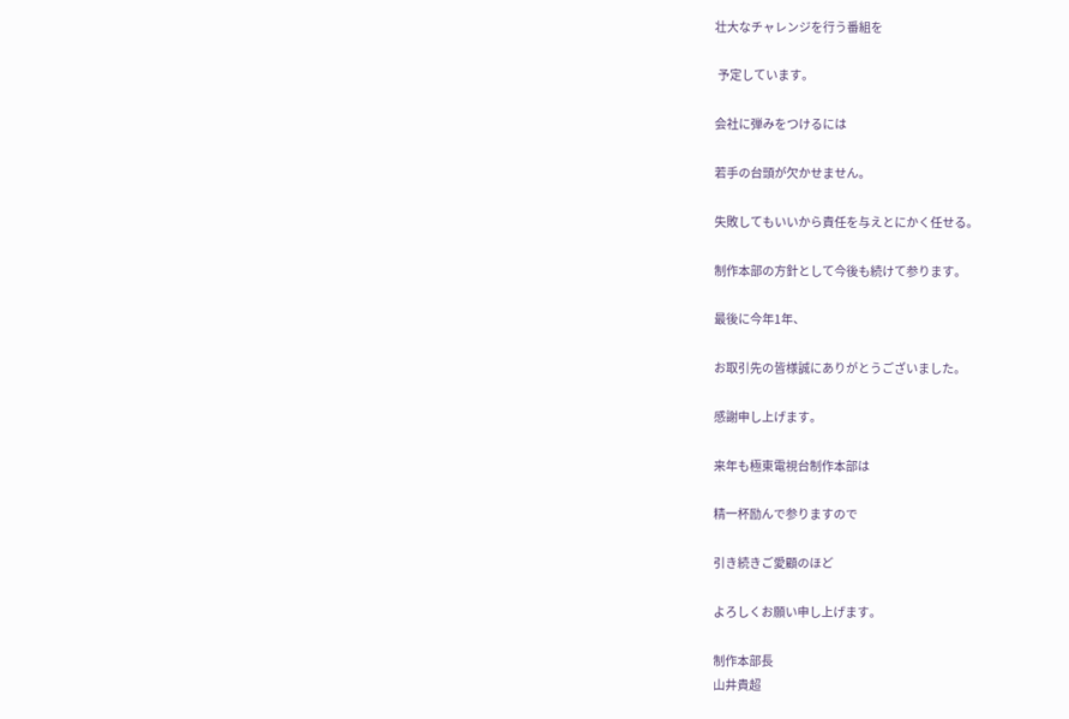壮大なチャレンジを行う番組を

 予定しています。

会社に弾みをつけるには

若手の台頭が欠かせません。

失敗してもいいから責任を与えとにかく任せる。

制作本部の方針として今後も続けて参ります。

最後に今年1年、

お取引先の皆様誠にありがとうございました。

感謝申し上げます。

来年も極東電視台制作本部は

精一杯励んで参りますので

引き続きご愛顧のほど

よろしくお願い申し上げます。

制作本部長
山井貴超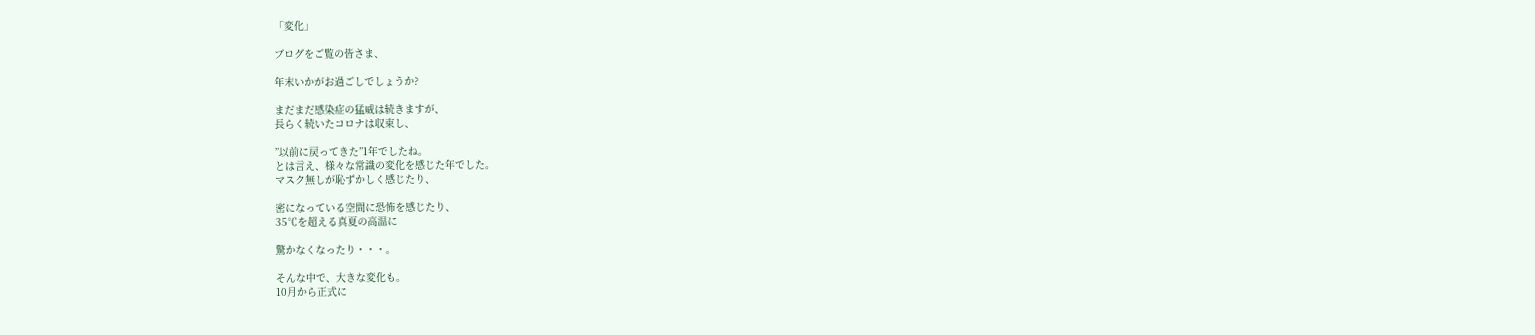「変化」

ブログをご覧の皆さま、

年末いかがお過ごしでしょうか?

まだまだ感染症の猛威は続きますが、
長らく続いたコロナは収束し、

”以前に戻ってきた”1年でしたね。
とは言え、様々な常識の変化を感じた年でした。
マスク無しが恥ずかしく感じたり、

密になっている空間に恐怖を感じたり、
35℃を超える真夏の高温に

驚かなくなったり・・・。

そんな中で、大きな変化も。
10月から正式に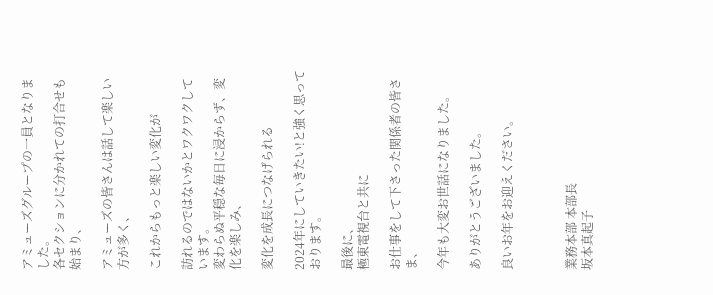アミューズグループの一員となりました。
各セクションに分かれての打合せも始まり、

アミューズの皆さんは話して楽しい方が多く、

これからもっと楽しい変化が

訪れるのではないかとワクワクしています。
変わらぬ平穏な毎日に浸からず、変化を楽しみ、

変化を成長につなげられる

2024年にしていきたい!と強く思っております。

最後に、
極東電視台と共に

お仕事をして下さった関係者の皆さま、

今年も大変お世話になりました。

ありがとうございました。

良いお年をお迎えください。



業務本部 本部長
坂本真起子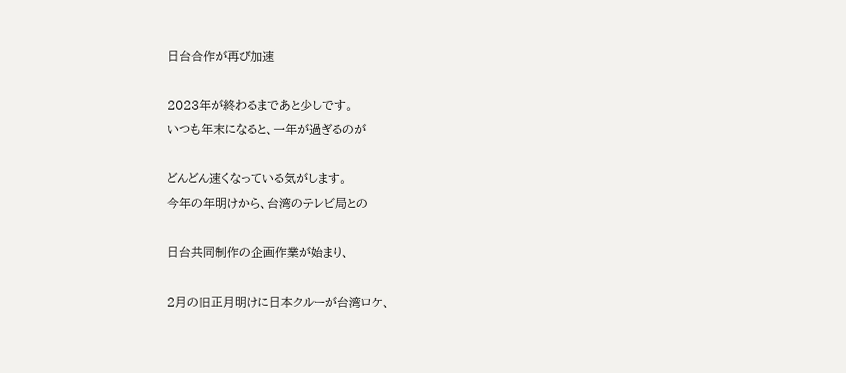日台合作が再び加速

2023年が終わるまであと少しです。
いつも年末になると、一年が過ぎるのが

どんどん速くなっている気がします。
今年の年明けから、台湾のテレビ局との

日台共同制作の企画作業が始まり、

2月の旧正月明けに日本クルーが台湾ロケ、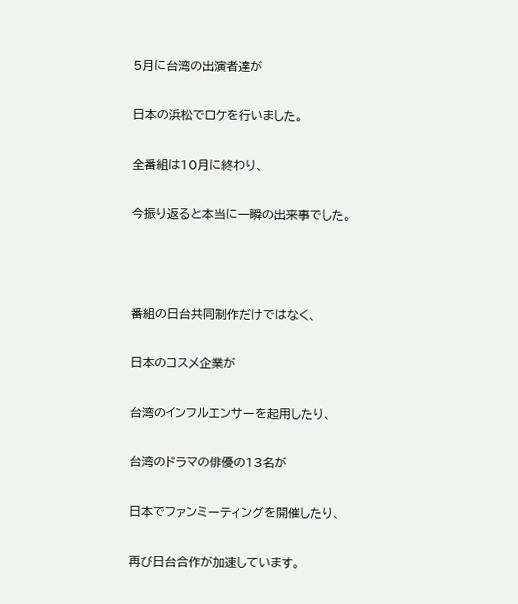5月に台湾の出演者達が

日本の浜松でロケを行いました。

全番組は10月に終わり、

今振り返ると本当に一瞬の出来事でした。



番組の日台共同制作だけではなく、

日本のコスメ企業が

台湾のインフルエンサーを起用したり、

台湾のドラマの俳優の13名が

日本でファンミーティングを開催したり、

再び日台合作が加速しています。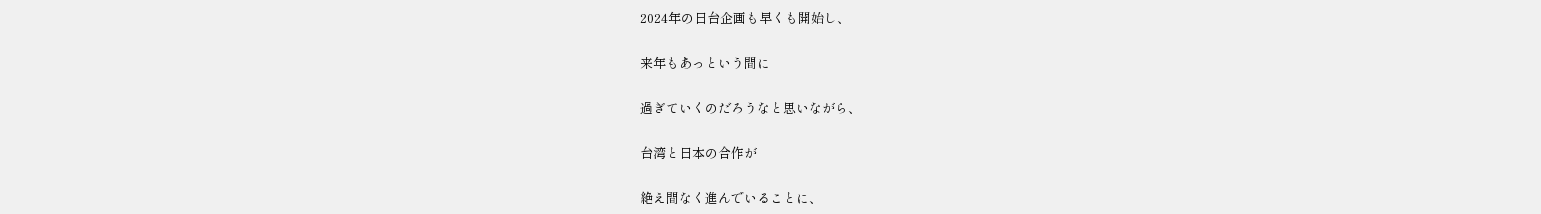2024年の日台企画も早くも開始し、

来年もあっという間に

過ぎていくのだろうなと思いながら、

台湾と日本の合作が

絶え間なく進んでいることに、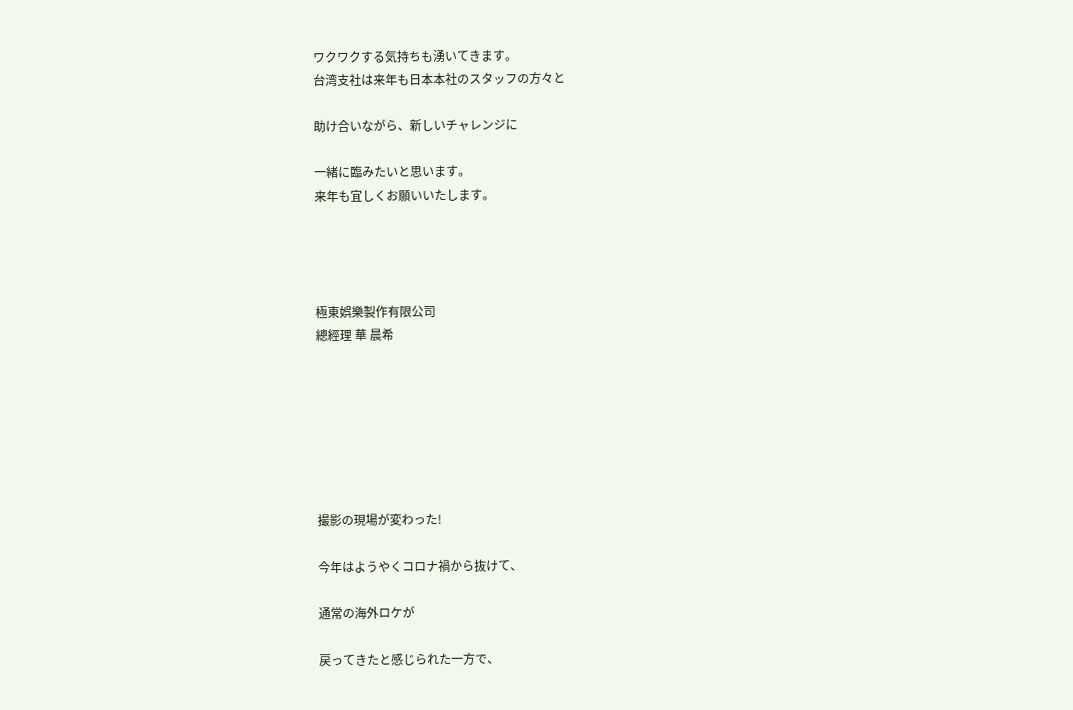ワクワクする気持ちも湧いてきます。
台湾支社は来年も日本本社のスタッフの方々と

助け合いながら、新しいチャレンジに

一緒に臨みたいと思います。
来年も宜しくお願いいたします。




極東娯樂製作有限公司
總經理 華 晨希







撮影の現場が変わった!

今年はようやくコロナ禍から抜けて、

通常の海外ロケが

戻ってきたと感じられた一方で、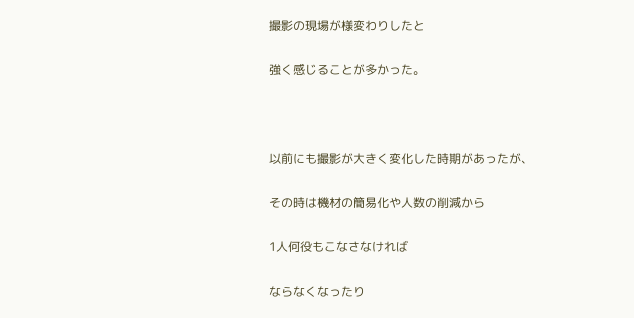撮影の現場が様変わりしたと

強く感じることが多かった。



以前にも撮影が大きく変化した時期があったが、

その時は機材の簡易化や人数の削減から

1人何役もこなさなければ

ならなくなったり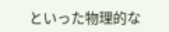といった物理的な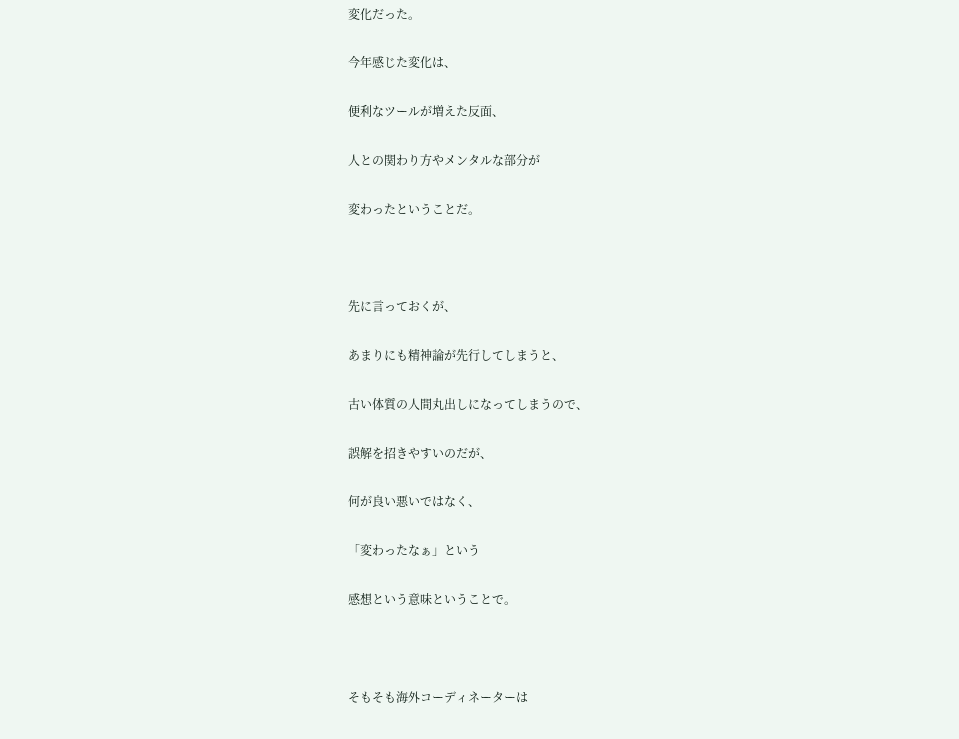変化だった。

今年感じた変化は、

便利なツールが増えた反面、

人との関わり方やメンタルな部分が

変わったということだ。



先に言っておくが、

あまりにも精神論が先行してしまうと、

古い体質の人間丸出しになってしまうので、

誤解を招きやすいのだが、

何が良い悪いではなく、

「変わったなぁ」という

感想という意味ということで。



そもそも海外コーディネーターは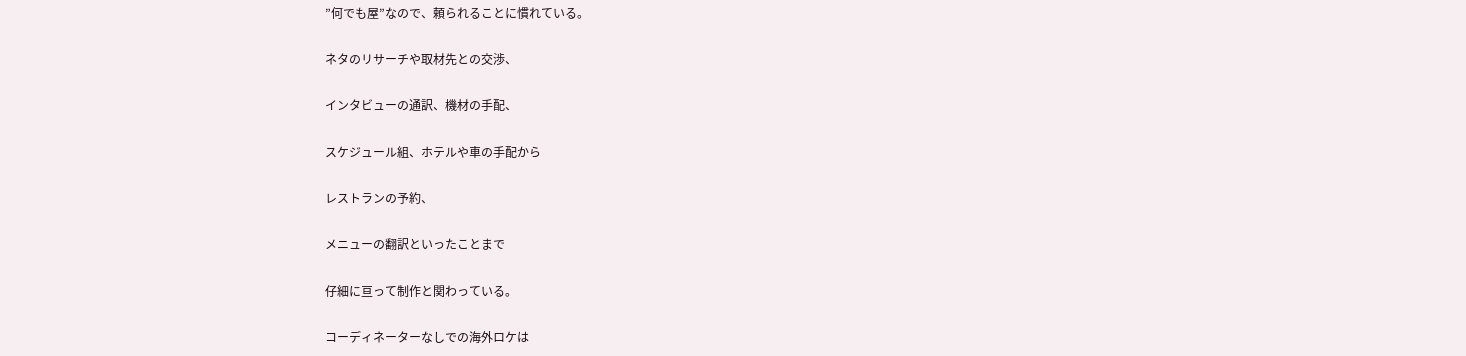”何でも屋”なので、頼られることに慣れている。

ネタのリサーチや取材先との交渉、

インタビューの通訳、機材の手配、

スケジュール組、ホテルや車の手配から

レストランの予約、

メニューの翻訳といったことまで

仔細に亘って制作と関わっている。

コーディネーターなしでの海外ロケは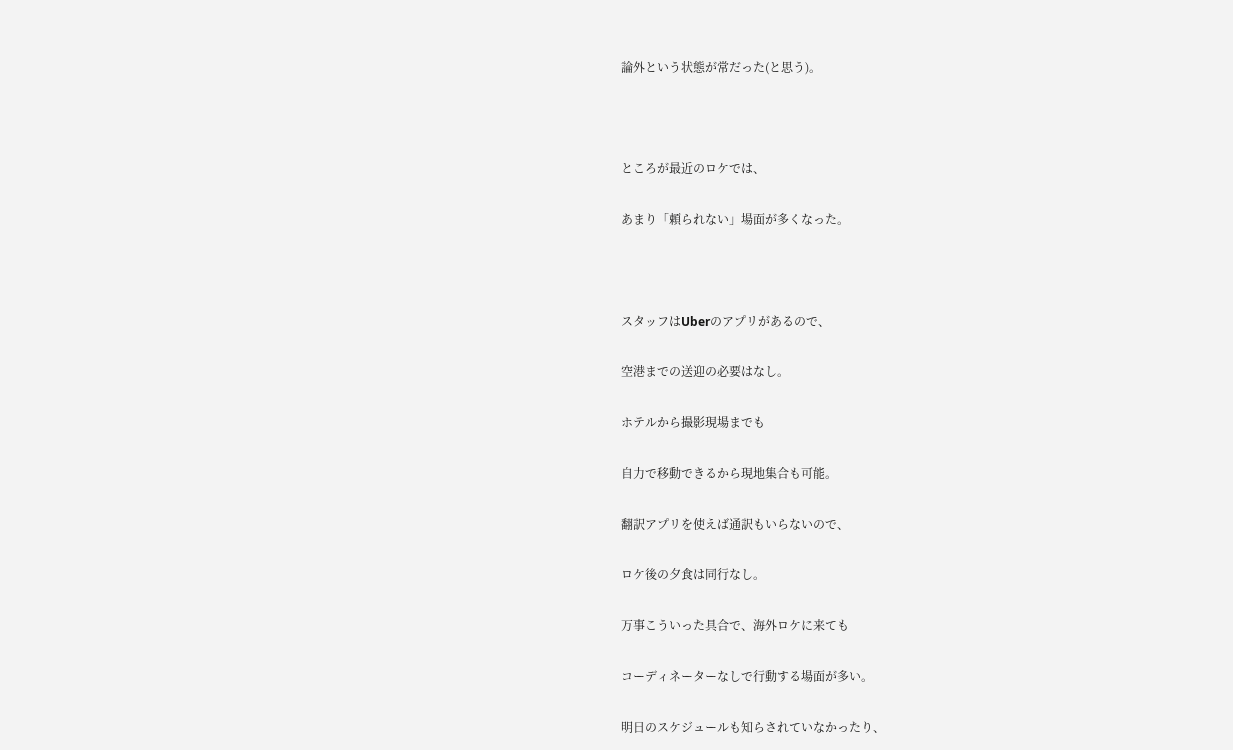論外という状態が常だった(と思う)。



ところが最近のロケでは、

あまり「頼られない」場面が多くなった。



スタッフはUberのアプリがあるので、

空港までの送迎の必要はなし。

ホテルから撮影現場までも

自力で移動できるから現地集合も可能。

翻訳アプリを使えば通訳もいらないので、

ロケ後の夕食は同行なし。

万事こういった具合で、海外ロケに来ても

コーディネーターなしで行動する場面が多い。

明日のスケジュールも知らされていなかったり、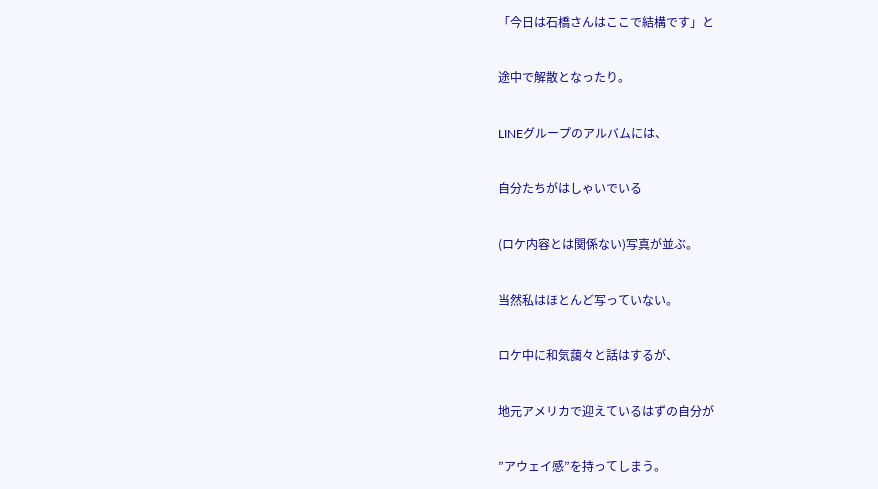「今日は石橋さんはここで結構です」と

途中で解散となったり。

LINEグループのアルバムには、

自分たちがはしゃいでいる

(ロケ内容とは関係ない)写真が並ぶ。

当然私はほとんど写っていない。

ロケ中に和気藹々と話はするが、

地元アメリカで迎えているはずの自分が

”アウェイ感”を持ってしまう。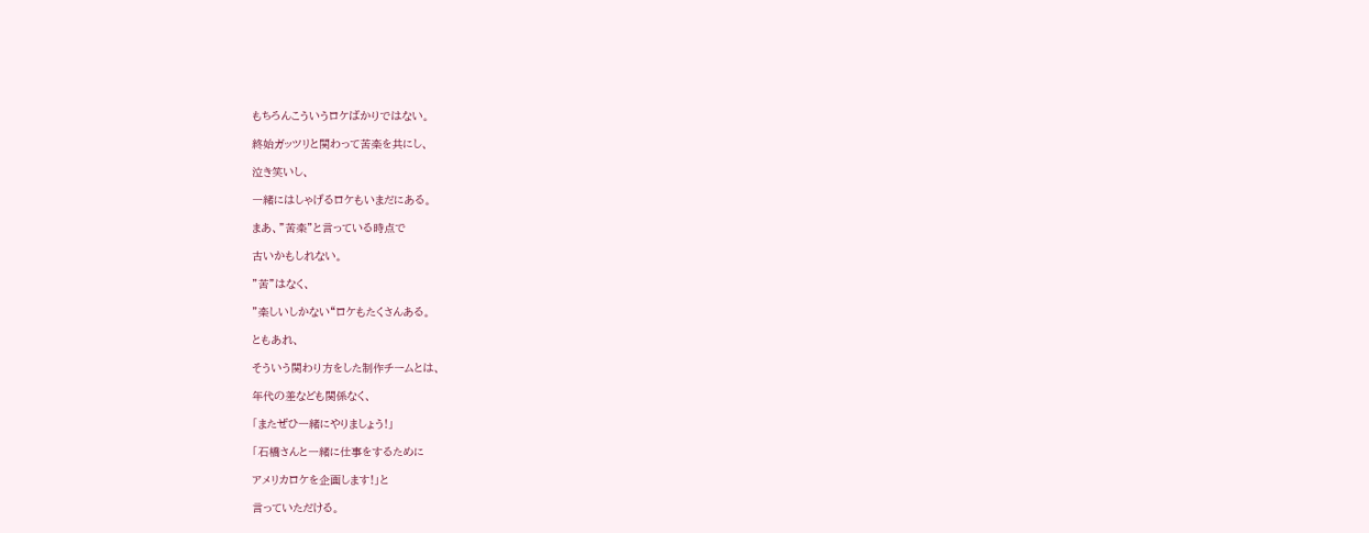もちろんこういうロケばかりではない。

終始ガッツリと関わって苦楽を共にし、

泣き笑いし、

一緒にはしゃげるロケもいまだにある。

まあ、”苦楽”と言っている時点で

古いかもしれない。

”苦”はなく、

”楽しいしかない“ロケもたくさんある。

ともあれ、

そういう関わり方をした制作チームとは、

年代の差なども関係なく、

「またぜひ一緒にやりましょう!」

「石橋さんと一緒に仕事をするために

アメリカロケを企画します!」と

言っていただける。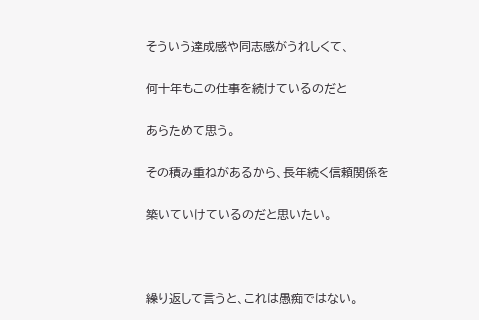そういう達成感や同志感がうれしくて、

何十年もこの仕事を続けているのだと

あらためて思う。

その積み重ねがあるから、長年続く信頼関係を

築いていけているのだと思いたい。



繰り返して言うと、これは愚痴ではない。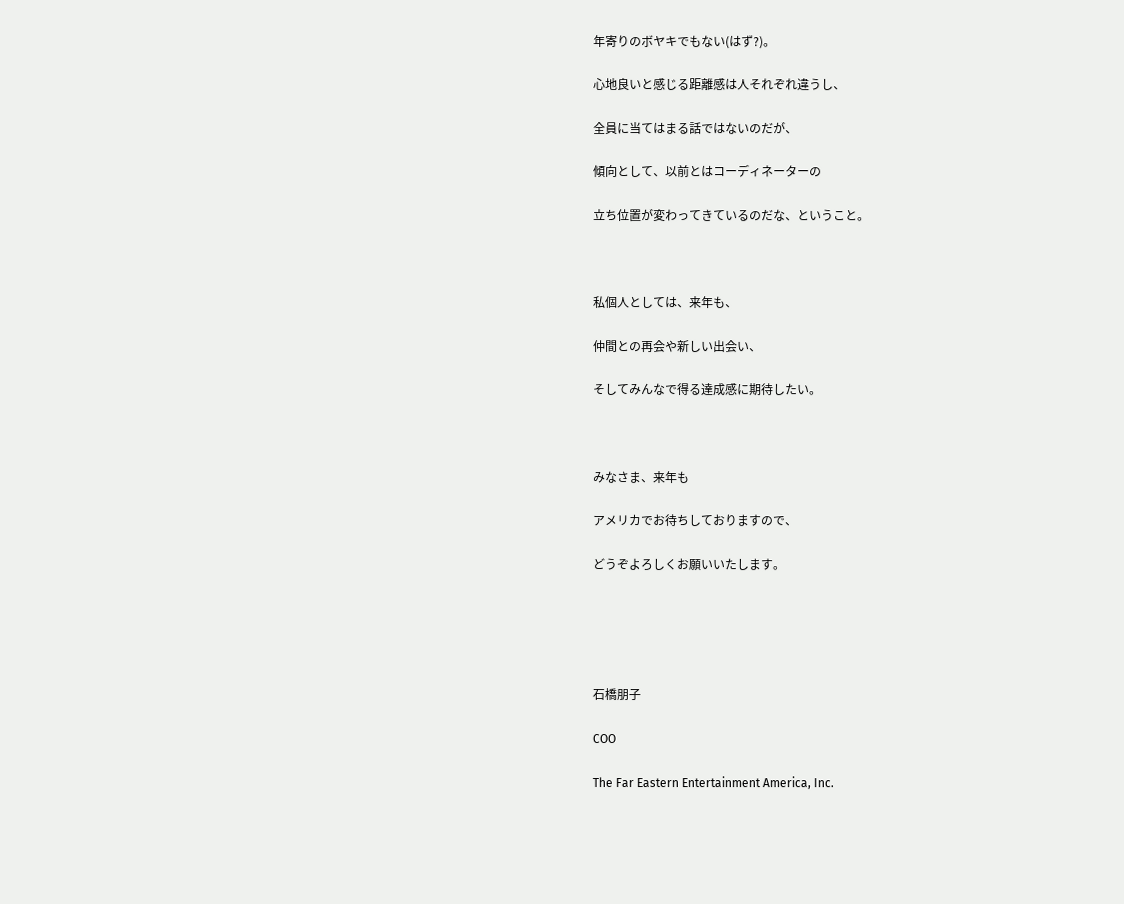年寄りのボヤキでもない(はず?)。

心地良いと感じる距離感は人それぞれ違うし、

全員に当てはまる話ではないのだが、

傾向として、以前とはコーディネーターの

立ち位置が変わってきているのだな、ということ。



私個人としては、来年も、

仲間との再会や新しい出会い、

そしてみんなで得る達成感に期待したい。



みなさま、来年も

アメリカでお待ちしておりますので、

どうぞよろしくお願いいたします。





石橋朋子

COO

The Far Eastern Entertainment America, Inc.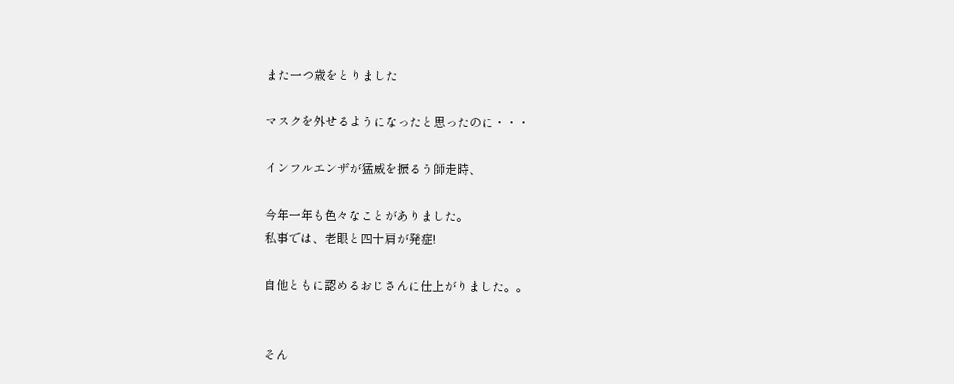また一つ歳をとりました

マスクを外せるようになったと思ったのに・・・

インフルエンザが猛威を振るう師走時、

今年一年も色々なことがありました。
私事では、老眼と四十肩が発症!

自他ともに認めるおじさんに仕上がりました。。


そん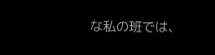な私の班では、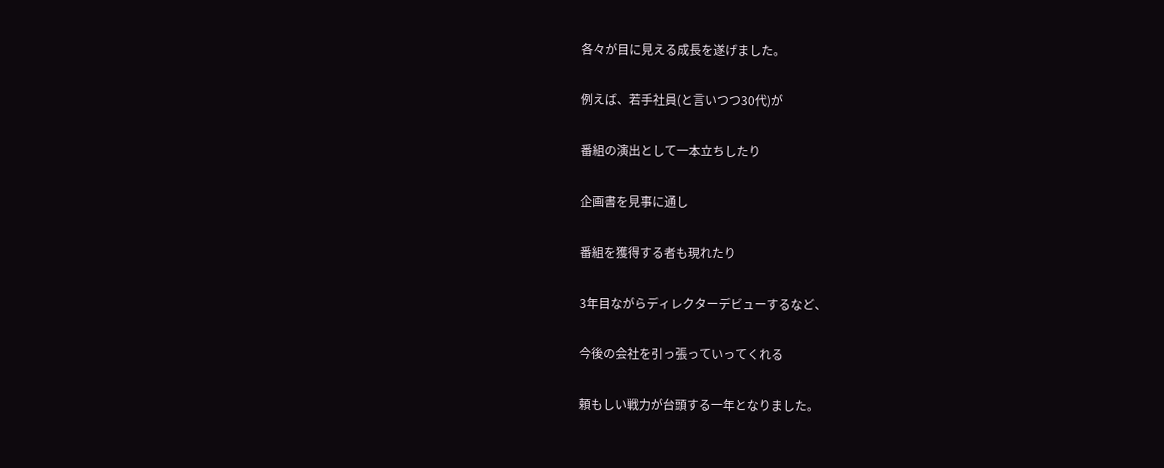各々が目に見える成長を遂げました。

例えば、若手社員(と言いつつ30代)が

番組の演出として一本立ちしたり

企画書を見事に通し

番組を獲得する者も現れたり

3年目ながらディレクターデビューするなど、

今後の会社を引っ張っていってくれる

頼もしい戦力が台頭する一年となりました。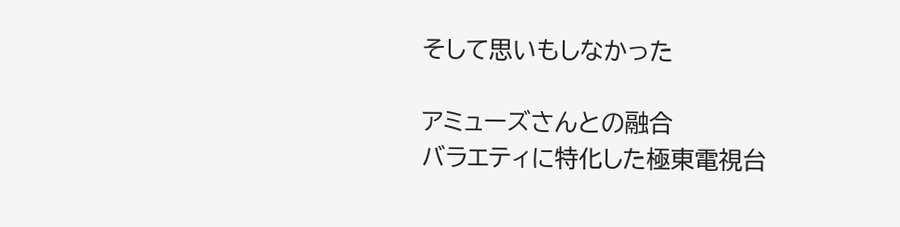そして思いもしなかった

アミューズさんとの融合
バラエティに特化した極東電視台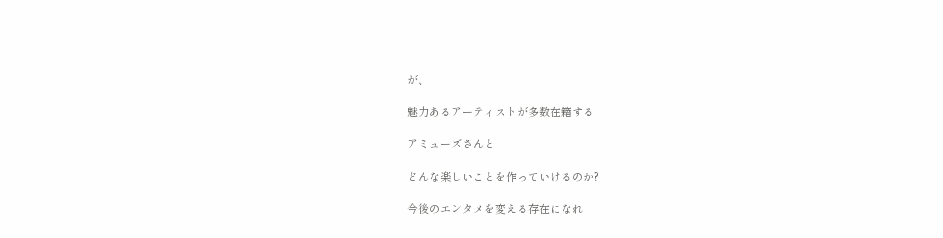が、

魅力あるアーティストが多数在籍する

アミューズさんと

どんな楽しいことを作っていけるのか?

今後のエンタメを変える存在になれ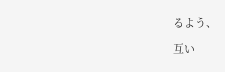るよう、

互い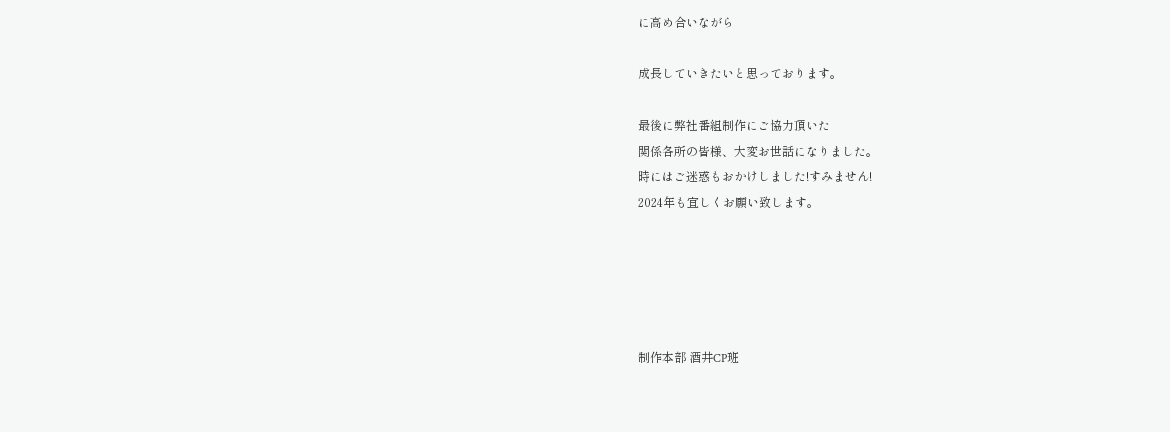に高め合いながら

成長していきたいと思っております。

最後に弊社番組制作にご協力頂いた
関係各所の皆様、大変お世話になりました。
時にはご迷惑もおかけしました!すみません!
2024年も宜しくお願い致します。





制作本部 酒井CP班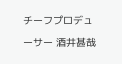チーフプロデューサー 酒井甚哉